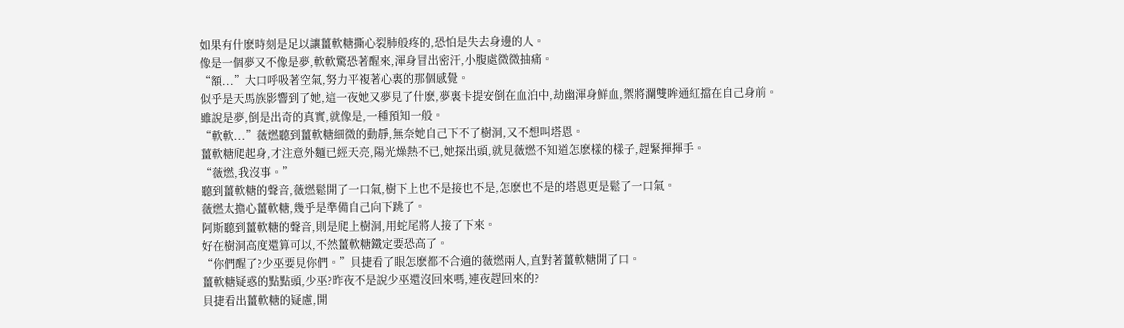如果有什麽時刻是足以讓薑軟糖撕心裂肺般疼的,恐怕是失去身邊的人。
像是一個夢又不像是夢,軟軟驚恐著醒來,渾身冒出密汗,小腹處微微抽痛。
“額...”大口呼吸著空氣,努力平複著心裏的那個感覺。
似乎是天馬族影響到了她,這一夜她又夢見了什麽,夢裏卡提安倒在血泊中,劫幽渾身鮮血,禦將瀾雙眸通紅擋在自己身前。
雖說是夢,倒是出奇的真實,就像是,一種預知一般。
“軟軟...”薇燃聽到薑軟糖細微的動靜,無奈她自己下不了樹洞,又不想叫塔恩。
薑軟糖爬起身,才注意外麵已經天亮,陽光燥熱不已,她探出頭,就見薇燃不知道怎麽樣的樣子,趕緊揮揮手。
“薇燃,我沒事。”
聽到薑軟糖的聲音,薇燃鬆開了一口氣,樹下上也不是接也不是,怎麽也不是的塔恩更是鬆了一口氣。
薇燃太擔心薑軟糖,幾乎是準備自己向下跳了。
阿斯聽到薑軟糖的聲音,則是爬上樹洞,用蛇尾將人接了下來。
好在樹洞高度還算可以,不然薑軟糖鐵定要恐高了。
“你們醒了?少巫要見你們。”貝捷看了眼怎麽都不合適的薇燃兩人,直對著薑軟糖開了口。
薑軟糖疑惑的點點頭,少巫?昨夜不是說少巫還沒回來嗎,連夜趕回來的?
貝捷看出薑軟糖的疑慮,開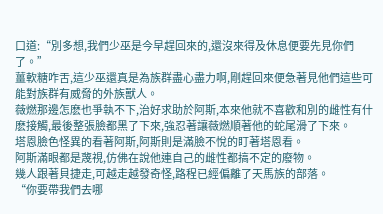口道:“別多想,我們少巫是今早趕回來的,還沒來得及休息便要先見你們了。”
薑軟糖咋舌,這少巫還真是為族群盡心盡力啊,剛趕回來便急著見他們這些可能對族群有威脅的外族獸人。
薇燃那邊怎麽也爭執不下,治好求助於阿斯,本來他就不喜歡和別的雌性有什麽接觸,最後整張臉都黑了下來,強忍著讓薇燃順著他的蛇尾滑了下來。
塔恩臉色怪異的看著阿斯,阿斯則是滿臉不悅的盯著塔恩看。
阿斯滿眼都是蔑視,仿佛在說他連自己的雌性都搞不定的廢物。
幾人跟著貝捷走,可越走越發奇怪,路程已經偏離了天馬族的部落。
“你要帶我們去哪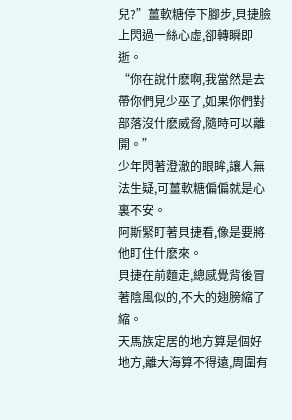兒?”薑軟糖停下腳步,貝捷臉上閃過一絲心虛,卻轉瞬即逝。
“你在說什麽啊,我當然是去帶你們見少巫了,如果你們對部落沒什麽威脅,隨時可以離開。”
少年閃著澄澈的眼眸,讓人無法生疑,可薑軟糖偏偏就是心裏不安。
阿斯緊盯著貝捷看,像是要將他盯住什麽來。
貝捷在前麵走,總感覺背後冒著陰風似的,不大的翅膀縮了縮。
天馬族定居的地方算是個好地方,離大海算不得遠,周圍有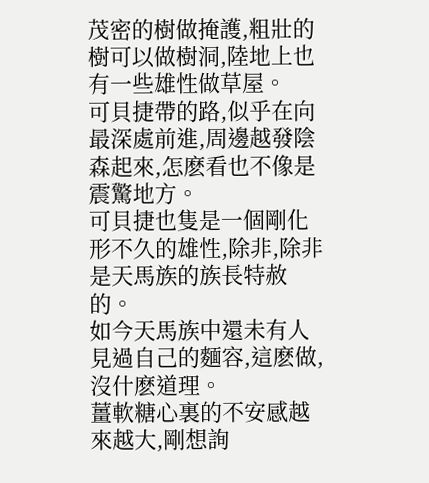茂密的樹做掩護,粗壯的樹可以做樹洞,陸地上也有一些雄性做草屋。
可貝捷帶的路,似乎在向最深處前進,周邊越發陰森起來,怎麽看也不像是震驚地方。
可貝捷也隻是一個剛化形不久的雄性,除非,除非是天馬族的族長特赦的。
如今天馬族中還未有人見過自己的麵容,這麽做,沒什麽道理。
薑軟糖心裏的不安感越來越大,剛想詢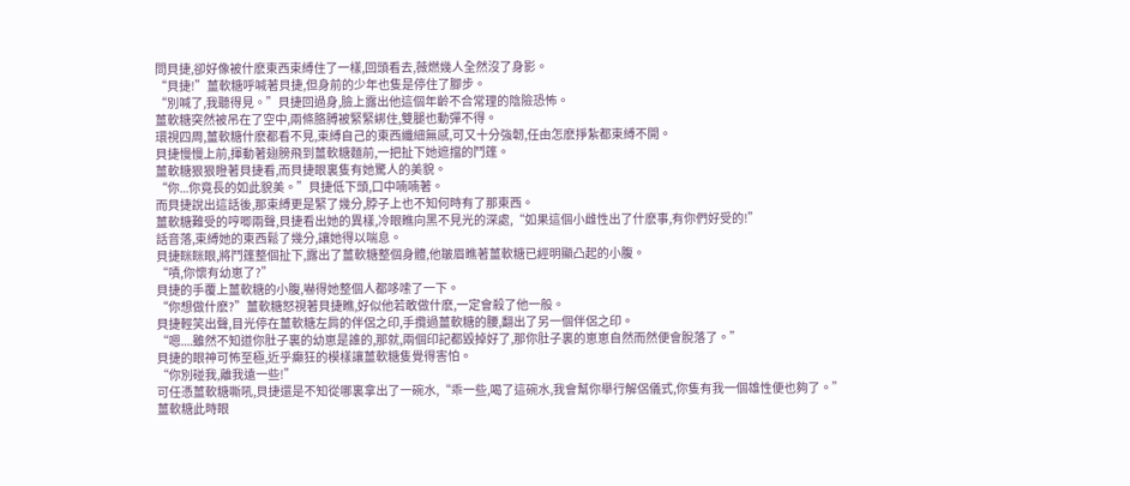問貝捷,卻好像被什麽東西束縛住了一樣,回頭看去,薇燃幾人全然沒了身影。
“貝捷!”薑軟糖呼喊著貝捷,但身前的少年也隻是停住了腳步。
“別喊了,我聽得見。”貝捷回過身,臉上露出他這個年齡不合常理的陰險恐怖。
薑軟糖突然被吊在了空中,兩條胳膊被緊緊綁住,雙腿也動彈不得。
環視四周,薑軟糖什麽都看不見,束縛自己的東西纖細無感,可又十分強韌,任由怎麽掙紮都束縛不開。
貝捷慢慢上前,揮動著翅膀飛到薑軟糖麵前,一把扯下她遮擋的鬥篷。
薑軟糖狠狠瞪著貝捷看,而貝捷眼裏隻有她驚人的美貌。
“你...你竟長的如此貌美。”貝捷低下頭,口中喃喃著。
而貝捷說出這話後,那束縛更是緊了幾分,脖子上也不知何時有了那東西。
薑軟糖難受的哼唧兩聲,貝捷看出她的異樣,冷眼瞧向黑不見光的深處,“如果這個小雌性出了什麽事,有你們好受的!”
話音落,束縛她的東西鬆了幾分,讓她得以喘息。
貝捷眯眯眼,將鬥篷整個扯下,露出了薑軟糖整個身體,他皺眉瞧著薑軟糖已經明顯凸起的小腹。
“嘖,你懷有幼崽了?”
貝捷的手覆上薑軟糖的小腹,嚇得她整個人都哆嗦了一下。
“你想做什麽?”薑軟糖怒視著貝捷瞧,好似他若敢做什麽,一定會殺了他一般。
貝捷輕笑出聲,目光停在薑軟糖左肩的伴侶之印,手攬過薑軟糖的腰,翻出了另一個伴侶之印。
“嗯....雖然不知道你肚子裏的幼崽是誰的,那就,兩個印記都毀掉好了,那你肚子裏的崽崽自然而然便會脫落了。”
貝捷的眼神可怖至極,近乎癲狂的模樣讓薑軟糖隻覺得害怕。
“你別碰我,離我遠一些!”
可任憑薑軟糖嘶吼,貝捷還是不知從哪裏拿出了一碗水,“乖一些,喝了這碗水,我會幫你舉行解侶儀式,你隻有我一個雄性便也夠了。”
薑軟糖此時眼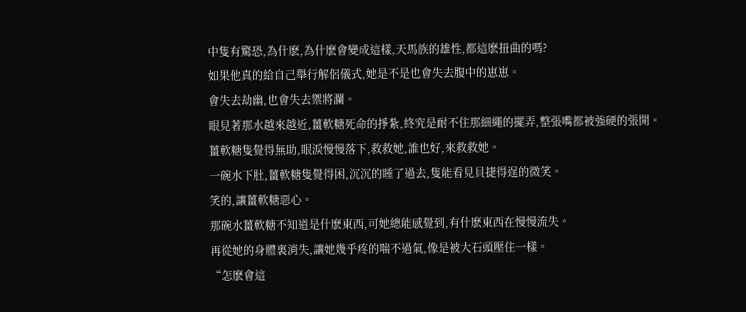中隻有驚恐,為什麽,為什麽會變成這樣,天馬族的雄性,都這麽扭曲的嗎?
如果他真的給自己舉行解侶儀式,她是不是也會失去腹中的崽崽。
會失去劫幽,也會失去禦將瀾。
眼見著那水越來越近,薑軟糖死命的掙紮,終究是耐不住那細繩的擺弄,整張嘴都被強硬的張開。
薑軟糖隻覺得無助,眼淚慢慢落下,救救她,誰也好,來救救她。
一碗水下肚,薑軟糖隻覺得困,沉沉的睡了過去,隻能看見貝捷得逞的微笑。
笑的,讓薑軟糖惡心。
那碗水薑軟糖不知道是什麽東西,可她總能感覺到,有什麽東西在慢慢流失。
再從她的身體裏消失,讓她幾乎疼的喘不過氣,像是被大石頭壓住一樣。
“怎麽會這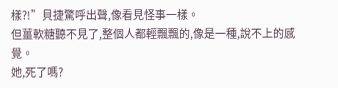樣?!”貝捷驚呼出聲,像看見怪事一樣。
但薑軟糖聽不見了,整個人都輕飄飄的,像是一種,說不上的感覺。
她,死了嗎?